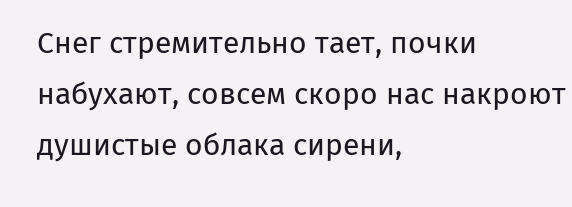Снег стремительно тает, почки набухают, совсем скоро нас накроют душистые облака сирени,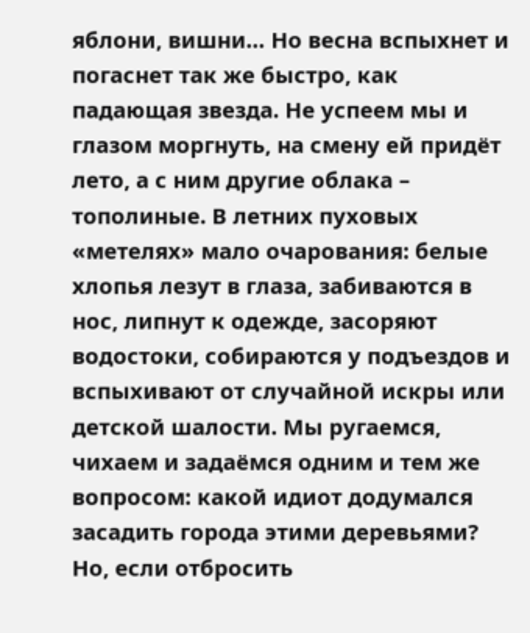яблони, вишни… Но весна вспыхнет и погаснет так же быстро, как падающая звезда. Не успеем мы и глазом моргнуть, на смену ей придёт лето, а с ним другие облака – тополиные. В летних пуховых «метелях» мало очарования: белые хлопья лезут в глаза, забиваются в нос, липнут к одежде, засоряют водостоки, собираются у подъездов и вспыхивают от случайной искры или детской шалости. Мы ругаемся, чихаем и задаёмся одним и тем же вопросом: какой идиот додумался засадить города этими деревьями? Но, если отбросить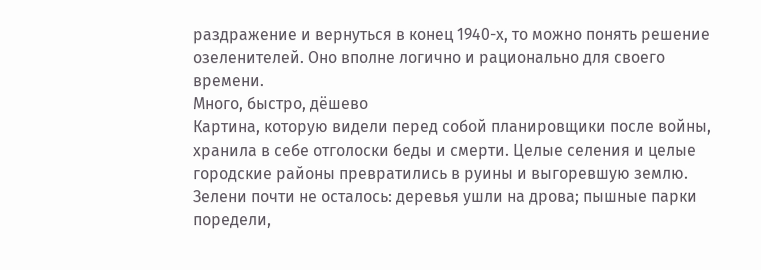раздражение и вернуться в конец 1940-х, то можно понять решение озеленителей. Оно вполне логично и рационально для своего времени.
Много, быстро, дёшево
Картина, которую видели перед собой планировщики после войны, хранила в себе отголоски беды и смерти. Целые селения и целые городские районы превратились в руины и выгоревшую землю. Зелени почти не осталось: деревья ушли на дрова; пышные парки поредели,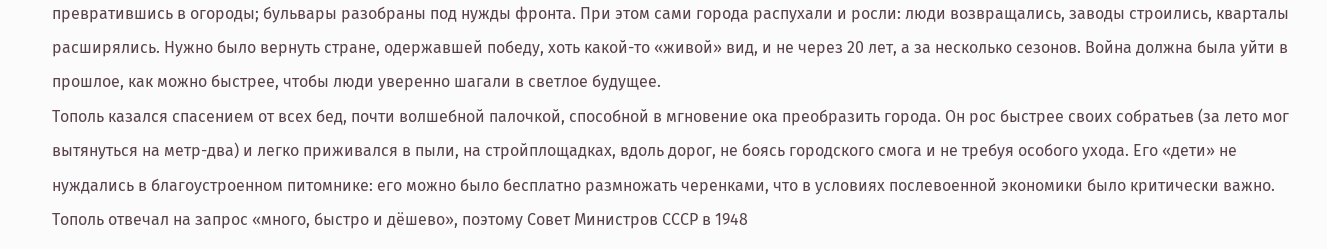превратившись в огороды; бульвары разобраны под нужды фронта. При этом сами города распухали и росли: люди возвращались, заводы строились, кварталы расширялись. Нужно было вернуть стране, одержавшей победу, хоть какой-то «живой» вид, и не через 20 лет, а за несколько сезонов. Война должна была уйти в прошлое, как можно быстрее, чтобы люди уверенно шагали в светлое будущее.
Тополь казался спасением от всех бед, почти волшебной палочкой, способной в мгновение ока преобразить города. Он рос быстрее своих собратьев (за лето мог вытянуться на метр-два) и легко приживался в пыли, на стройплощадках, вдоль дорог, не боясь городского смога и не требуя особого ухода. Его «дети» не нуждались в благоустроенном питомнике: его можно было бесплатно размножать черенками, что в условиях послевоенной экономики было критически важно. Тополь отвечал на запрос «много, быстро и дёшево», поэтому Совет Министров СССР в 1948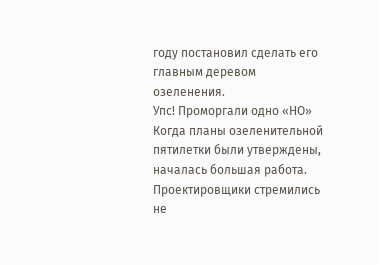году постановил сделать его главным деревом озеленения.
Упс! Проморгали одно «НО»
Когда планы озеленительной пятилетки были утверждены, началась большая работа. Проектировщики стремились не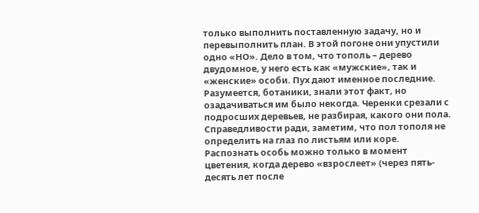только выполнить поставленную задачу, но и перевыполнить план. В этой погоне они упустили одно «НО». Дело в том, что тополь – дерево двудомное, у него есть как «мужские», так и «женские» особи. Пух дают именное последние. Разумеется, ботаники, знали этот факт, но озадачиваться им было некогда. Черенки срезали с подросших деревьев, не разбирая, какого они пола.
Справедливости ради, заметим, что пол тополя не определить на глаз по листьям или коре. Распознать особь можно только в момент цветения, когда дерево «взрослеет» (через пять-десять лет после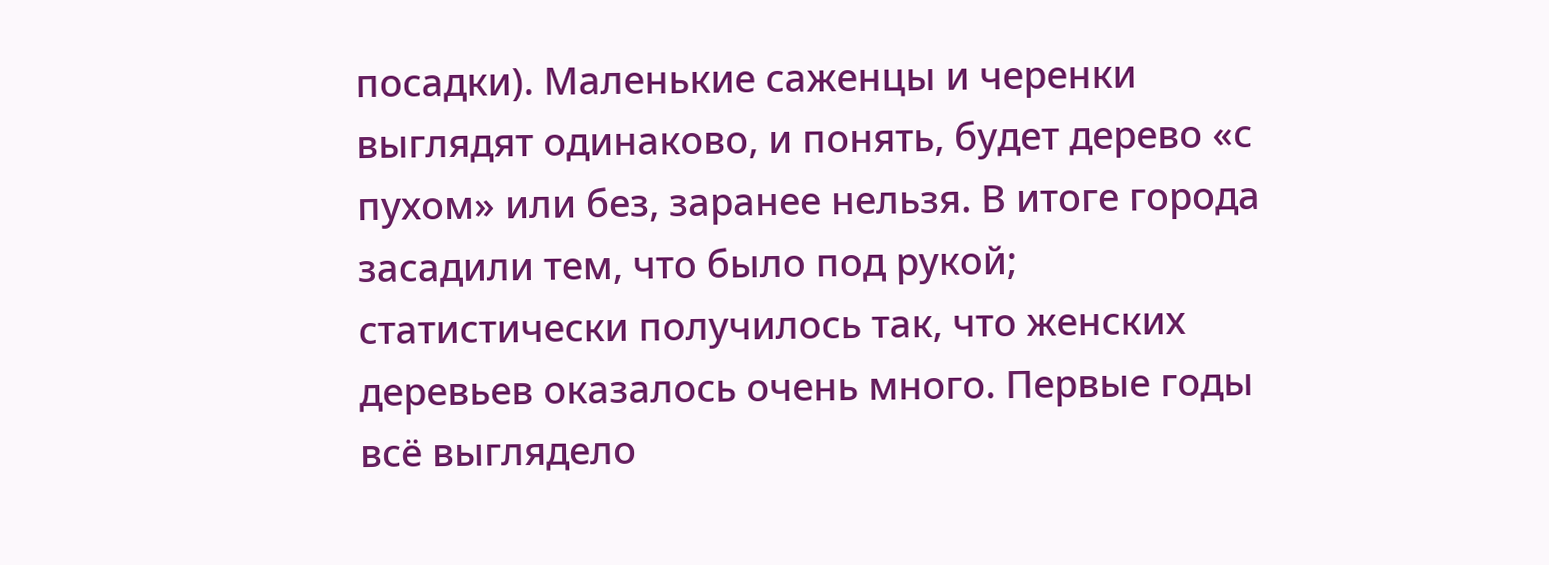посадки). Маленькие саженцы и черенки выглядят одинаково, и понять, будет дерево «с пухом» или без, заранее нельзя. В итоге города засадили тем, что было под рукой; статистически получилось так, что женских деревьев оказалось очень много. Первые годы всё выглядело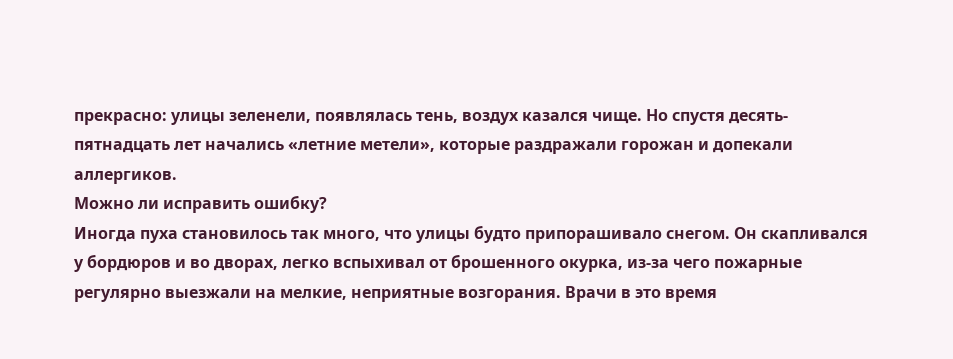прекрасно: улицы зеленели, появлялась тень, воздух казался чище. Но спустя десять-пятнадцать лет начались «летние метели», которые раздражали горожан и допекали аллергиков.
Можно ли исправить ошибку?
Иногда пуха становилось так много, что улицы будто припорашивало снегом. Он скапливался у бордюров и во дворах, легко вспыхивал от брошенного окурка, из-за чего пожарные регулярно выезжали на мелкие, неприятные возгорания. Врачи в это время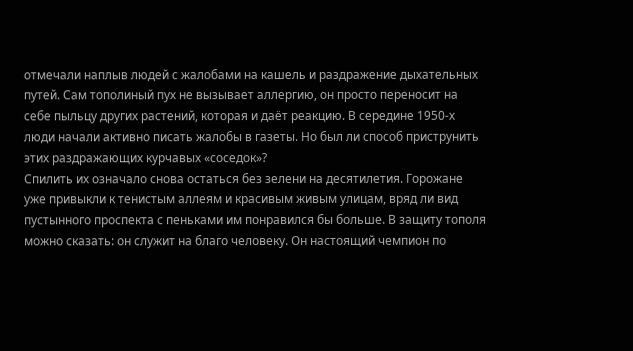отмечали наплыв людей с жалобами на кашель и раздражение дыхательных путей. Сам тополиный пух не вызывает аллергию, он просто переносит на себе пыльцу других растений, которая и даёт реакцию. В середине 1950-х люди начали активно писать жалобы в газеты. Но был ли способ приструнить этих раздражающих курчавых «соседок»?
Спилить их означало снова остаться без зелени на десятилетия. Горожане уже привыкли к тенистым аллеям и красивым живым улицам, вряд ли вид пустынного проспекта с пеньками им понравился бы больше. В защиту тополя можно сказать: он служит на благо человеку. Он настоящий чемпион по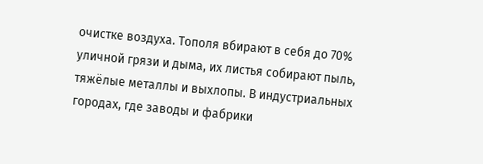очистке воздуха. Тополя вбирают в себя до 70% уличной грязи и дыма, их листья собирают пыль, тяжёлые металлы и выхлопы. В индустриальных городах, где заводы и фабрики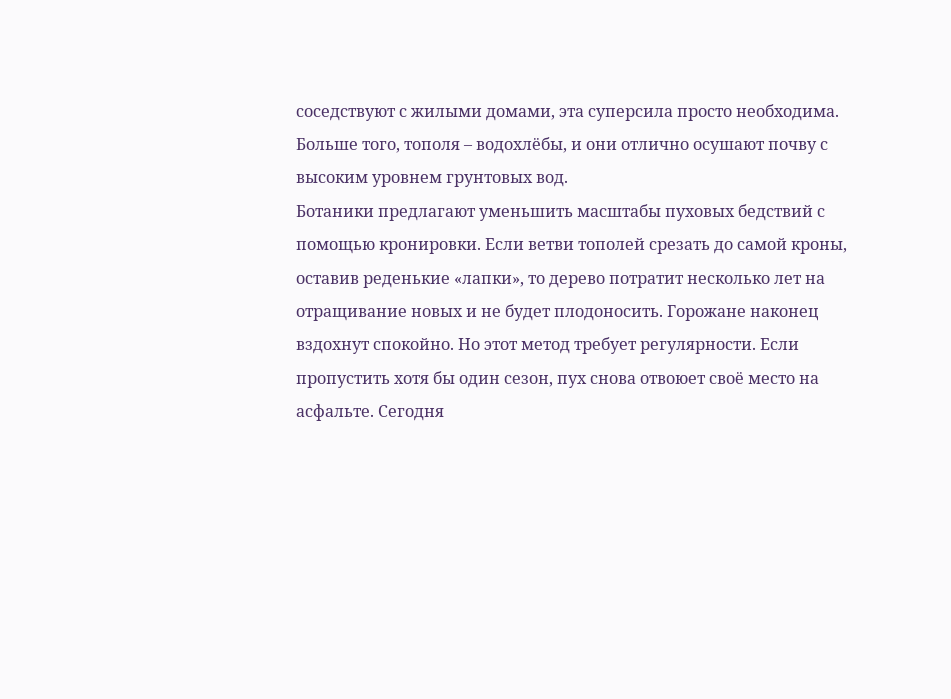соседствуют с жилыми домами, эта суперсила просто необходима. Больше того, тополя – водохлёбы, и они отлично осушают почву с высоким уровнем грунтовых вод.
Ботаники предлагают уменьшить масштабы пуховых бедствий с помощью кронировки. Если ветви тополей срезать до самой кроны, оставив реденькие «лапки», то дерево потратит несколько лет на отращивание новых и не будет плодоносить. Горожане наконец вздохнут спокойно. Но этот метод требует регулярности. Если пропустить хотя бы один сезон, пух снова отвоюет своё место на асфальте. Сегодня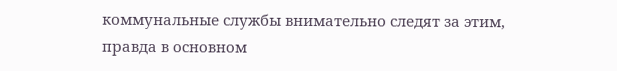коммунальные службы внимательно следят за этим, правда в основном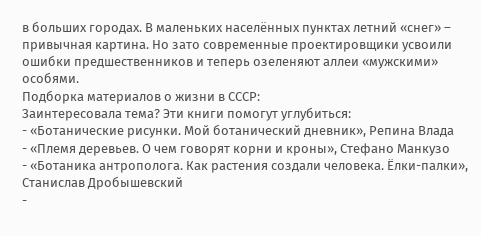в больших городах. В маленьких населённых пунктах летний «снег» – привычная картина. Но зато современные проектировщики усвоили ошибки предшественников и теперь озеленяют аллеи «мужскими» особями.
Подборка материалов о жизни в СССР:
Заинтересовала тема? Эти книги помогут углубиться:
- «Ботанические рисунки. Мой ботанический дневник», Репина Влада
- «Племя деревьев. О чем говорят корни и кроны», Стефано Манкузо
- «Ботаника антрополога. Как растения создали человека. Ёлки-палки», Станислав Дробышевский
-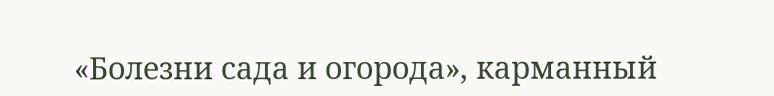«Болезни сада и огорода», карманный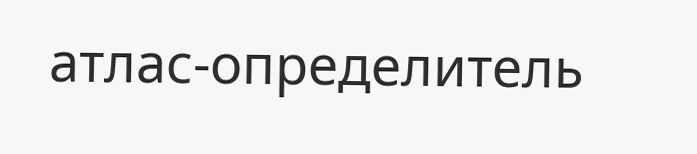атлас-определитель